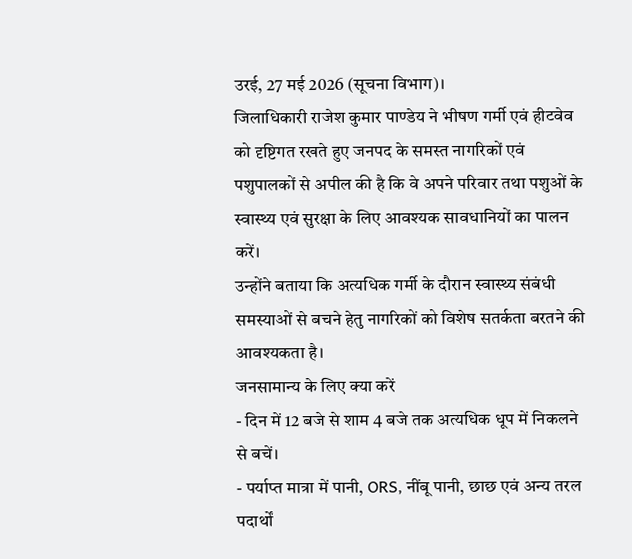उरई, 27 मई 2026 (सूचना विभाग)।
जिलाधिकारी राजेश कुमार पाण्डेय ने भीषण गर्मी एवं हीटवेव को दृष्टिगत रखते हुए जनपद के समस्त नागरिकों एवं पशुपालकों से अपील की है कि वे अपने परिवार तथा पशुओं के स्वास्थ्य एवं सुरक्षा के लिए आवश्यक सावधानियों का पालन करें।
उन्होंने बताया कि अत्यधिक गर्मी के दौरान स्वास्थ्य संबंधी समस्याओं से बचने हेतु नागरिकों को विशेष सतर्कता बरतने की आवश्यकता है।
जनसामान्य के लिए क्या करें
- दिन में 12 बजे से शाम 4 बजे तक अत्यधिक धूप में निकलने से बचें।
- पर्याप्त मात्रा में पानी, ORS, नींबू पानी, छाछ एवं अन्य तरल पदार्थों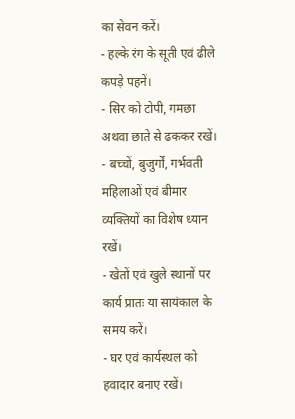का सेवन करें।
- हल्के रंग के सूती एवं ढीले कपड़े पहनें।
- सिर को टोपी, गमछा अथवा छाते से ढककर रखें।
- बच्चों, बुजुर्गों, गर्भवती महिलाओं एवं बीमार व्यक्तियों का विशेष ध्यान रखें।
- खेतों एवं खुले स्थानों पर कार्य प्रातः या सायंकाल के समय करें।
- घर एवं कार्यस्थल को हवादार बनाए रखें।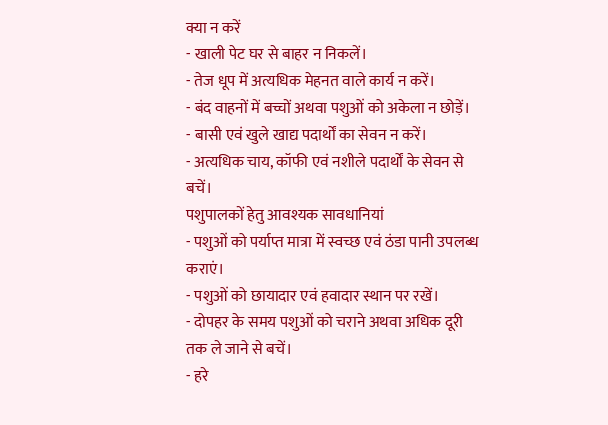क्या न करें
- खाली पेट घर से बाहर न निकलें।
- तेज धूप में अत्यधिक मेहनत वाले कार्य न करें।
- बंद वाहनों में बच्चों अथवा पशुओं को अकेला न छोड़ें।
- बासी एवं खुले खाद्य पदार्थों का सेवन न करें।
- अत्यधिक चाय, कॉफी एवं नशीले पदार्थों के सेवन से बचें।
पशुपालकों हेतु आवश्यक सावधानियां
- पशुओं को पर्याप्त मात्रा में स्वच्छ एवं ठंडा पानी उपलब्ध कराएं।
- पशुओं को छायादार एवं हवादार स्थान पर रखें।
- दोपहर के समय पशुओं को चराने अथवा अधिक दूरी तक ले जाने से बचें।
- हरे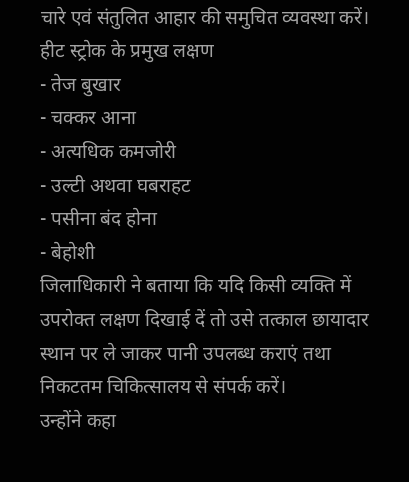चारे एवं संतुलित आहार की समुचित व्यवस्था करें।
हीट स्ट्रोक के प्रमुख लक्षण
- तेज बुखार
- चक्कर आना
- अत्यधिक कमजोरी
- उल्टी अथवा घबराहट
- पसीना बंद होना
- बेहोशी
जिलाधिकारी ने बताया कि यदि किसी व्यक्ति में उपरोक्त लक्षण दिखाई दें तो उसे तत्काल छायादार स्थान पर ले जाकर पानी उपलब्ध कराएं तथा निकटतम चिकित्सालय से संपर्क करें।
उन्होंने कहा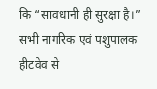कि “सावधानी ही सुरक्षा है।” सभी नागरिक एवं पशुपालक हीटवेव से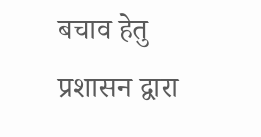बचाव हेतु प्रशासन द्वारा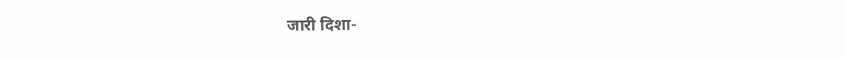जारी दिशा-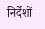निर्देशों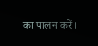का पालन करें।